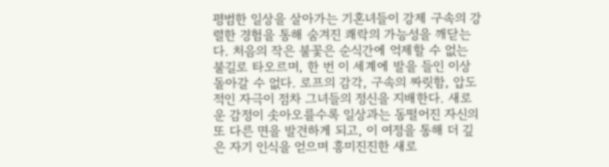평범한 일상을 살아가는 기혼녀들이 강제 구속의 강렬한 경험을 통해 숨겨진 쾌락의 가능성을 깨닫는다. 처음의 작은 불꽃은 순식간에 억제할 수 없는 불길로 타오르며, 한 번 이 세계에 발을 들인 이상 돌아갈 수 없다. 로프의 감각, 구속의 짜릿함, 압도적인 자극이 점차 그녀들의 정신을 지배한다. 새로운 감정이 솟아오를수록 일상과는 동떨어진 자신의 또 다른 면을 발견하게 되고, 이 여정을 통해 더 깊은 자기 인식을 얻으며 흥미진진한 새로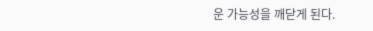운 가능성을 깨닫게 된다.